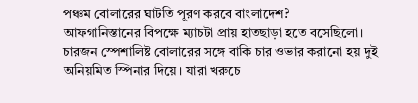পঞ্চম বোলারের ঘাটতি পূরণ করবে বাংলাদেশ?
আফগানিস্তানের বিপক্ষে ম্যাচটা প্রায় হাতছাড়া হতে বসেছিলো। চারজন স্পেশালিষ্ট বোলারের সঙ্গে বাকি চার ওভার করানো হয় দুই অনিয়মিত স্পিনার দিয়ে। যারা খরুচে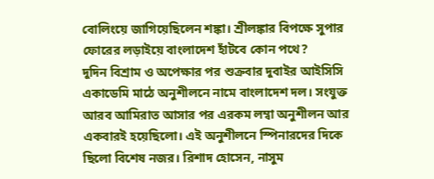বোলিংয়ে জাগিয়েছিলেন শঙ্কা। শ্রীলঙ্কার বিপক্ষে সুপার ফোরের লড়াইয়ে বাংলাদেশ হাঁটবে কোন পথে?
দুদিন বিশ্রাম ও অপেক্ষার পর শুক্রবার দুবাইর আইসিসি একাডেমি মাঠে অনুশীলনে নামে বাংলাদেশ দল। সংযুক্ত আরব আমিরাত আসার পর এরকম লম্বা অনুশীলন আর একবারই হয়েছিলো। এই অনুশীলনে স্পিনারদের দিকে ছিলো বিশেষ নজর। রিশাদ হোসেন, নাসুম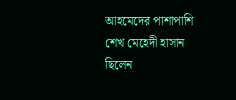আহমেদের পাশাপাশি শেখ মেহেদী হাসান ছিলেন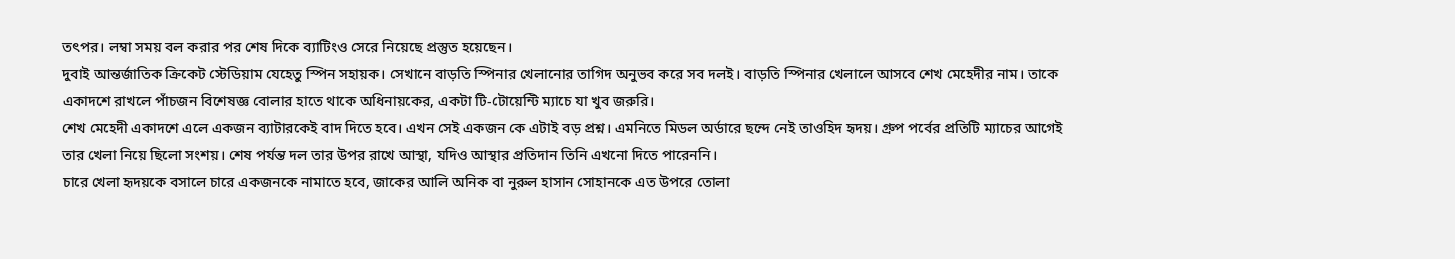তৎপর। লম্বা সময় বল করার পর শেষ দিকে ব্যাটিংও সেরে নিয়েছে প্রস্তুত হয়েছেন।
দুবাই আন্তর্জাতিক ক্রিকেট স্টেডিয়াম যেহেতু স্পিন সহায়ক। সেখানে বাড়তি স্পিনার খেলানোর তাগিদ অনুভব করে সব দলই। বাড়তি স্পিনার খেলালে আসবে শেখ মেহেদীর নাম। তাকে একাদশে রাখলে পাঁচজন বিশেষজ্ঞ বোলার হাতে থাকে অধিনায়কের, একটা টি-টোয়েন্টি ম্যাচে যা খুব জরুরি।
শেখ মেহেদী একাদশে এলে একজন ব্যাটারকেই বাদ দিতে হবে। এখন সেই একজন কে এটাই বড় প্রশ্ন। এমনিতে মিডল অর্ডারে ছন্দে নেই তাওহিদ হৃদয়। গ্রুপ পর্বের প্রতিটি ম্যাচের আগেই তার খেলা নিয়ে ছিলো সংশয়। শেষ পর্যন্ত দল তার উপর রাখে আস্থা, যদিও আস্থার প্রতিদান তিনি এখনো দিতে পারেননি।
চারে খেলা হৃদয়কে বসালে চারে একজনকে নামাতে হবে, জাকের আলি অনিক বা নুরুল হাসান সোহানকে এত উপরে তোলা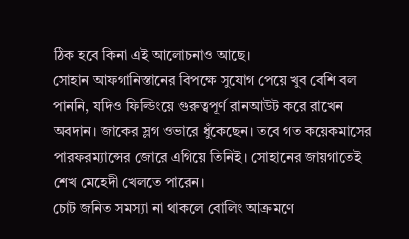ঠিক হবে কিনা এই আলোচনাও আছে।
সোহান আফগানিস্তানের বিপক্ষে সুযোগ পেয়ে খুব বেশি বল পাননি, যদিও ফিল্ডিংয়ে গুরুত্বপূর্ণ রানআউট করে রাখেন অবদান। জাকের স্লগ ওভারে ধুঁকেছেন। তবে গত কয়েকমাসের পারফরম্যান্সের জোরে এগিয়ে তিনিই। সোহানের জায়গাতেই শেখ মেহেদী খেলতে পারেন।
চোট জনিত সমস্যা না থাকলে বোলিং আক্রমণে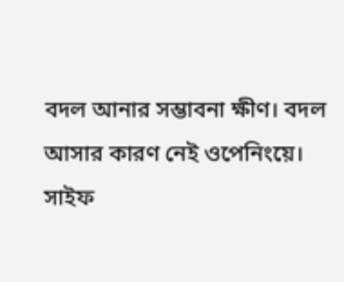বদল আনার সম্ভাবনা ক্ষীণ। বদল আসার কারণ নেই ওপেনিংয়ে। সাইফ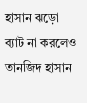হাসান ঝড়ো ব্যাট না করলেও তানজিদ হাসান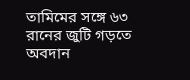তামিমের সঙ্গে ৬৩ রানের জুটি গড়তে অবদান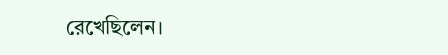রেখেছিলেন।